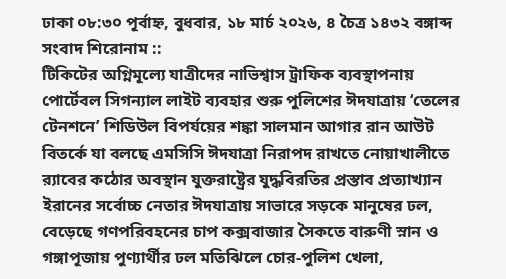ঢাকা ০৮:৩০ পূর্বাহ্ন, বুধবার, ১৮ মার্চ ২০২৬, ৪ চৈত্র ১৪৩২ বঙ্গাব্দ
সংবাদ শিরোনাম ::
টিকিটের অগ্নিমূল্যে যাত্রীদের নাভিশ্বাস ট্রাফিক ব্যবস্থাপনায় পোর্টেবল সিগন্যাল লাইট ব্যবহার শুরু পুলিশের ঈদযাত্রায় ‘তেলের টেনশনে’ শিডিউল বিপর্যয়ের শঙ্কা সালমান আগার রান আউট বিতর্কে যা বলছে এমসিসি ঈদযাত্রা নিরাপদ রাখতে নোয়াখালীতে র‍্যাবের কঠোর অবস্থান যুক্তরাষ্ট্রের যুদ্ধবিরতির প্রস্তাব প্রত্যাখ্যান ইরানের সর্বোচ্চ নেতার ঈদযাত্রায় সাভারে সড়কে মানুষের ঢল, বেড়েছে গণপরিবহনের চাপ কক্সবাজার সৈকতে বারুণী স্নান ও গঙ্গাপূজায় পুণ্যার্থীর ঢল মতিঝিলে চোর-পুলিশ খেলা,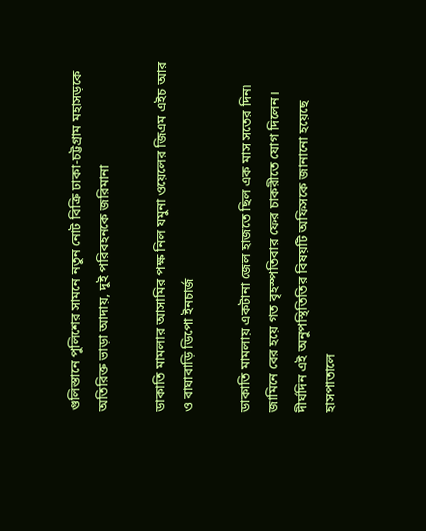গুলিস্তানে পুলিশের সামনে নতুন নোট বিক্রি ঢাকা-চট্টগ্রাম মহাসড়কে অতিরিক্ত ভাড়া আদায়, দুই পরিবহনকে জরিমানা

ডাকাতি মামলার আসামির পক্ষ নিল যমুনা ওয়েলের জিএম এইচ আর ও বাঘাবাড়ি ডিপো ইনচার্জ

ডাকাতি মামলায় একটানা জেল হাজতে ছিল এক মাস সতের দিন৷ জামিনে বের হয়ে গত বৃহস্পতিবার ফের চাকরীতে যোগ দিলেন। দীর্ঘদিন এই অনুপস্থিতিতির বিষয়টি অফিসকে জানানো হয়েছে হাসপাতালে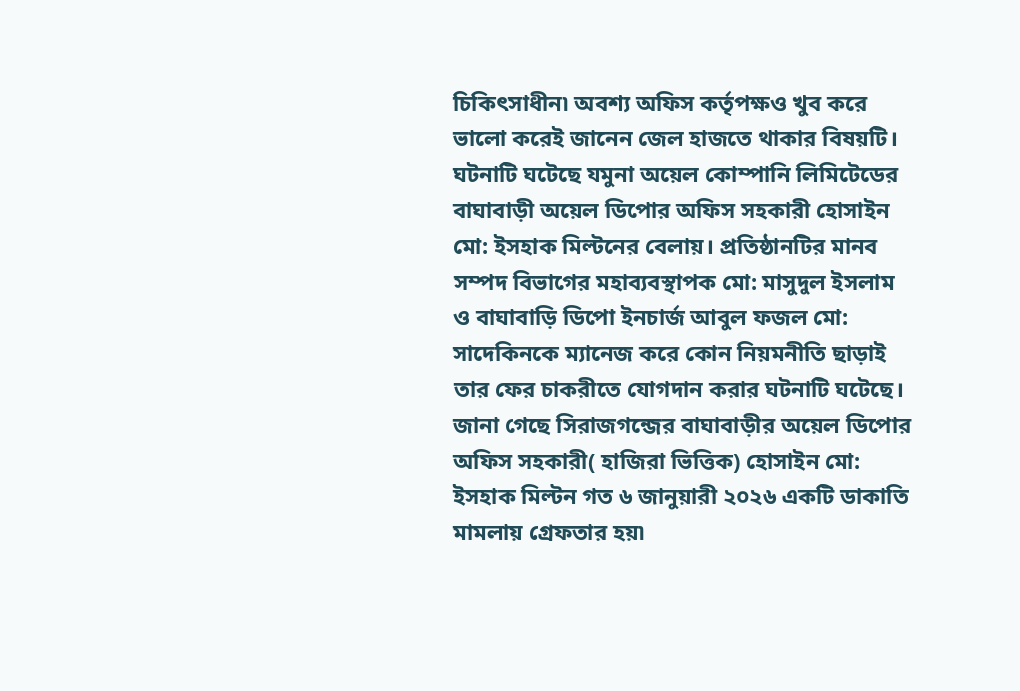চিকিৎসাধীন৷ অবশ্য অফিস কর্তৃপক্ষও খুব করে ভালো করেই জানেন জেল হাজতে থাকার বিষয়টি। ঘটনাটি ঘটেছে যমুনা অয়েল কোম্পানি লিমিটেডের বাঘাবাড়ী অয়েল ডিপোর অফিস সহকারী হোসাইন মো: ইসহাক মিল্টনের বেলায়। প্রতিষ্ঠানটির মানব সম্পদ বিভাগের মহাব্যবস্থাপক মো: মাসুদুল ইসলাম ও বাঘাবাড়ি ডিপো ইনচার্জ আবুল ফজল মো: সাদেকিনকে ম্যানেজ করে কোন নিয়মনীতি ছাড়াই তার ফের চাকরীতে যোগদান করার ঘটনাটি ঘটেছে। জানা গেছে সিরাজগন্জের বাঘাবাড়ীর অয়েল ডিপোর অফিস সহকারী( হাজিরা ভিত্তিক) হোসাইন মো: ইসহাক মিল্টন গত ৬ জানুয়ারী ২০২৬ একটি ডাকাতি মামলায় গ্রেফতার হয়৷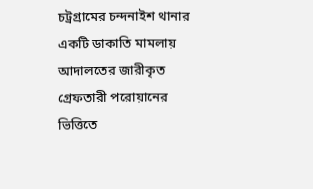চট্রগ্রামের চন্দনাইশ থানার একটি ডাকাতি মামলায় আদালতের জারীকৃত গ্রেফতারী পরোয়ানের ভিত্তিতে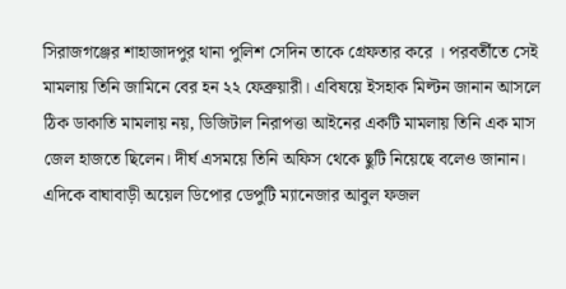সিরাজগঞ্জের শাহাজাদপুর থানা পুলিশ সেদিন তাকে গ্রেফতার করে । পরবর্তীতে সেই মামলায় তিনি জামিনে বের হন ২২ ফেব্রুয়ারী। এবিষয়ে ইসহাক মিল্টন জানান আসলে ঠিক ডাকাতি মামলায় নয়, ডিজিটাল নিরাপত্তা আইনের একটি মামলায় তিনি এক মাস জেল হাজতে ছিলেন। দীর্ঘ এসময়ে তিনি অফিস থেকে ছুটি নিয়েছে বলেও জানান। এদিকে বাঘাবাড়ী অয়েল ডিপোর ডেপুটি ম্যানেজার আবুল ফজল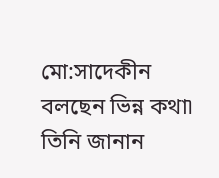মো:সাদেকীন বলছেন ভিন্ন কথা৷ তিনি জানান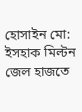হোসাইন মো: ইসহাক মিল্টন জেল হাজতে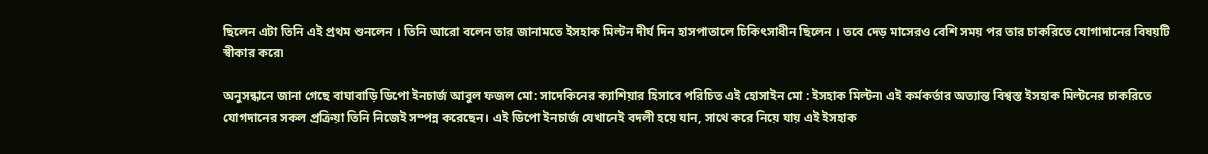ছিলেন এটা তিনি এই প্রথম শুনলেন । তিনি আরো বলেন তার জানামতে ইসহাক মিল্টন দীর্ঘ দিন হাসপাতালে চিকিৎসাধীন ছিলেন । তবে দেড় মাসেরও বেশি সময় পর তার চাকরিতে যোগাদানের বিষয়টি স্বীকার করে৷

অনুসন্ধানে জানা গেছে বাঘাবাড়ি ডিপো ইনচার্জ আবুল ফজল মো: সাদেকিনের ক্যাশিয়ার হিসাবে পরিচিত এই হোসাইন মো : ইসহাক মিল্টন৷ এই কর্মকর্তার অত্যান্ত বিশ্বস্ত ইসহাক মিল্টনের চাকরিতে যোগদানের সকল প্রক্রিয়া তিনি নিজেই সম্পন্ন করেছেন। এই ডিপো ইনচার্জ যেখানেই বদলী হয়ে যান, সাথে করে নিয়ে যায় এই ইসহাক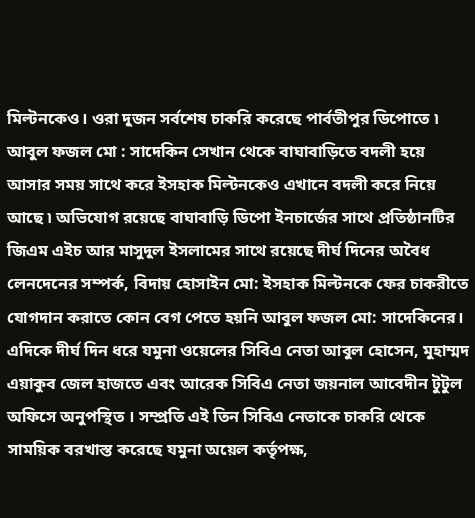মিল্টনকেও। ওরা দুজন সর্বশেষ চাকরি করেছে পার্বতীপুর ডিপোতে ৷ আবুল ফজল মো : সাদেকিন সেখান থেকে বাঘাবাড়িতে বদলী হয়ে আসার সময় সাথে করে ইসহাক মিল্টনকেও এখানে বদলী করে নিয়ে আছে ৷ অভিযোগ রয়েছে বাঘাবাড়ি ডিপো ইনচার্জের সাথে প্রতিষ্ঠানটির জিএম এইচ আর মাসুদুল ইসলামের সাথে রয়েছে দীর্ঘ দিনের অবৈধ লেনদেনের সম্পর্ক, বিদায় হোসাইন মো: ইসহাক মিল্টনকে ফের চাকরীতে যোগদান করাতে কোন বেগ পেতে হয়নি আবুল ফজল মো: সাদেকিনের। এদিকে দীর্ঘ দিন ধরে যমুনা ওয়েলের সিবিএ নেতা আবুল হোসেন, মুহাম্মদ এয়াকুব জেল হাজতে এবং আরেক সিবিএ নেতা জয়নাল আবেদীন টুটুল অফিসে অনুপস্থিত । সম্প্রতি এই তিন সিবিএ নেতাকে চাকরি থেকে সাময়িক বরখাস্ত করেছে যমুনা অয়েল কর্তৃপক্ষ,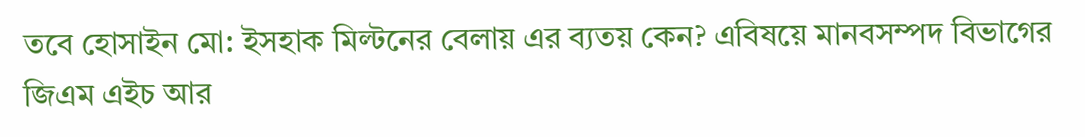তবে হোসাইন মো: ইসহাক মিল্টনের বেলায় এর ব্যতয় কেন? এবিষয়ে মানবসম্পদ বিভাগের জিএম এইচ আর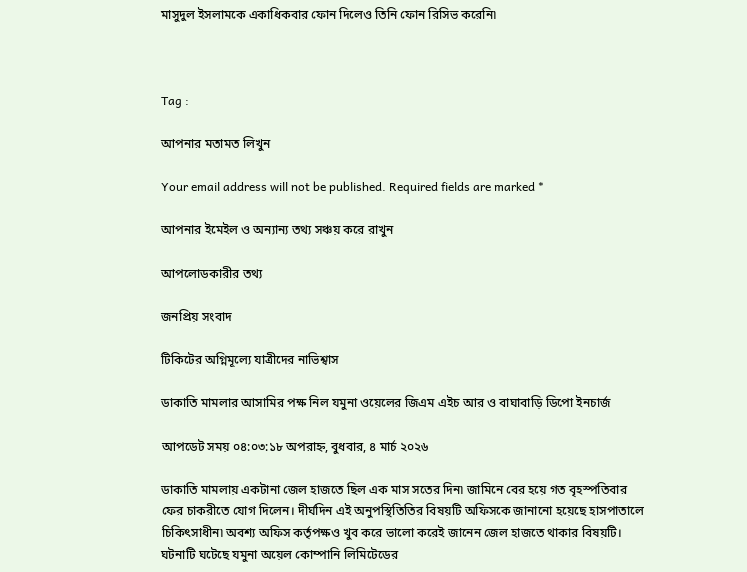মাসুদুল ইসলামকে একাধিকবার ফোন দিলেও তিনি ফোন রিসিভ করেনি৷



Tag :

আপনার মতামত লিখুন

Your email address will not be published. Required fields are marked *

আপনার ইমেইল ও অন্যান্য তথ্য সঞ্চয় করে রাখুন

আপলোডকারীর তথ্য

জনপ্রিয় সংবাদ

টিকিটের অগ্নিমূল্যে যাত্রীদের নাভিশ্বাস

ডাকাতি মামলার আসামির পক্ষ নিল যমুনা ওয়েলের জিএম এইচ আর ও বাঘাবাড়ি ডিপো ইনচার্জ

আপডেট সময় ০৪:০৩:১৮ অপরাহ্ন, বুধবার, ৪ মার্চ ২০২৬

ডাকাতি মামলায় একটানা জেল হাজতে ছিল এক মাস সতের দিন৷ জামিনে বের হয়ে গত বৃহস্পতিবার ফের চাকরীতে যোগ দিলেন। দীর্ঘদিন এই অনুপস্থিতিতির বিষয়টি অফিসকে জানানো হয়েছে হাসপাতালে চিকিৎসাধীন৷ অবশ্য অফিস কর্তৃপক্ষও খুব করে ভালো করেই জানেন জেল হাজতে থাকার বিষয়টি। ঘটনাটি ঘটেছে যমুনা অয়েল কোম্পানি লিমিটেডের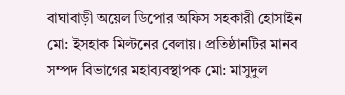বাঘাবাড়ী অয়েল ডিপোর অফিস সহকারী হোসাইন মো: ইসহাক মিল্টনের বেলায়। প্রতিষ্ঠানটির মানব সম্পদ বিভাগের মহাব্যবস্থাপক মো: মাসুদুল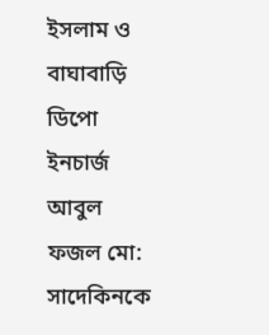ইসলাম ও বাঘাবাড়ি ডিপো ইনচার্জ আবুল ফজল মো: সাদেকিনকে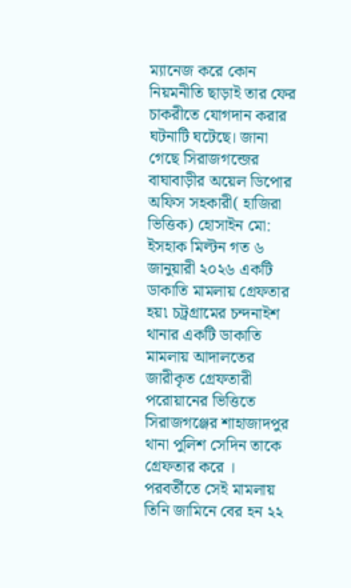ম্যানেজ করে কোন নিয়মনীতি ছাড়াই তার ফের চাকরীতে যোগদান করার ঘটনাটি ঘটেছে। জানা গেছে সিরাজগন্জের বাঘাবাড়ীর অয়েল ডিপোর অফিস সহকারী( হাজিরা ভিত্তিক) হোসাইন মো: ইসহাক মিল্টন গত ৬ জানুয়ারী ২০২৬ একটি ডাকাতি মামলায় গ্রেফতার হয়৷ চট্রগ্রামের চন্দনাইশ থানার একটি ডাকাতি মামলায় আদালতের জারীকৃত গ্রেফতারী পরোয়ানের ভিত্তিতে সিরাজগঞ্জের শাহাজাদপুর থানা পুলিশ সেদিন তাকে গ্রেফতার করে । পরবর্তীতে সেই মামলায় তিনি জামিনে বের হন ২২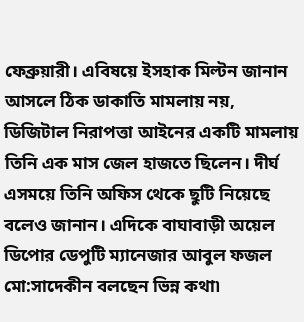ফেব্রুয়ারী। এবিষয়ে ইসহাক মিল্টন জানান আসলে ঠিক ডাকাতি মামলায় নয়, ডিজিটাল নিরাপত্তা আইনের একটি মামলায় তিনি এক মাস জেল হাজতে ছিলেন। দীর্ঘ এসময়ে তিনি অফিস থেকে ছুটি নিয়েছে বলেও জানান। এদিকে বাঘাবাড়ী অয়েল ডিপোর ডেপুটি ম্যানেজার আবুল ফজল মো:সাদেকীন বলছেন ভিন্ন কথা৷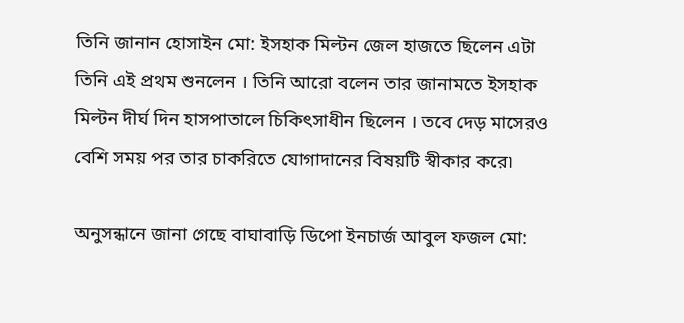তিনি জানান হোসাইন মো: ইসহাক মিল্টন জেল হাজতে ছিলেন এটা তিনি এই প্রথম শুনলেন । তিনি আরো বলেন তার জানামতে ইসহাক মিল্টন দীর্ঘ দিন হাসপাতালে চিকিৎসাধীন ছিলেন । তবে দেড় মাসেরও বেশি সময় পর তার চাকরিতে যোগাদানের বিষয়টি স্বীকার করে৷

অনুসন্ধানে জানা গেছে বাঘাবাড়ি ডিপো ইনচার্জ আবুল ফজল মো: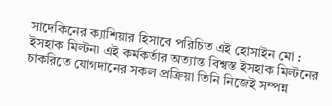সাদেকিনের ক্যাশিয়ার হিসাবে পরিচিত এই হোসাইন মো : ইসহাক মিল্টন৷ এই কর্মকর্তার অত্যান্ত বিশ্বস্ত ইসহাক মিল্টনের চাকরিতে যোগদানের সকল প্রক্রিয়া তিনি নিজেই সম্পন্ন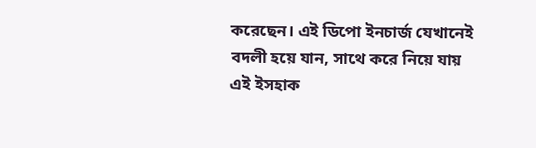করেছেন। এই ডিপো ইনচার্জ যেখানেই বদলী হয়ে যান, সাথে করে নিয়ে যায় এই ইসহাক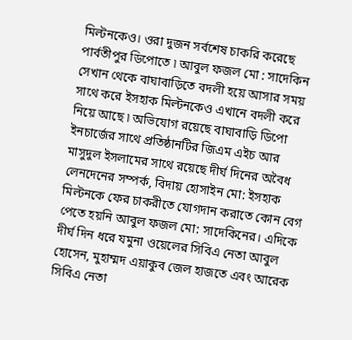মিল্টনকেও। ওরা দুজন সর্বশেষ চাকরি করেছে পার্বতীপুর ডিপোতে ৷ আবুল ফজল মো : সাদেকিন সেখান থেকে বাঘাবাড়িতে বদলী হয়ে আসার সময় সাথে করে ইসহাক মিল্টনকেও এখানে বদলী করে নিয়ে আছে ৷ অভিযোগ রয়েছে বাঘাবাড়ি ডিপো ইনচার্জের সাথে প্রতিষ্ঠানটির জিএম এইচ আর মাসুদুল ইসলামের সাথে রয়েছে দীর্ঘ দিনের অবৈধ লেনদেনের সম্পর্ক, বিদায় হোসাইন মো: ইসহাক মিল্টনকে ফের চাকরীতে যোগদান করাতে কোন বেগ পেতে হয়নি আবুল ফজল মো: সাদেকিনের। এদিকে দীর্ঘ দিন ধরে যমুনা ওয়েলের সিবিএ নেতা আবুল হোসেন, মুহাম্মদ এয়াকুব জেল হাজতে এবং আরেক সিবিএ নেতা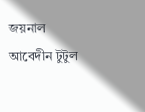জয়নাল আবেদীন টুটুল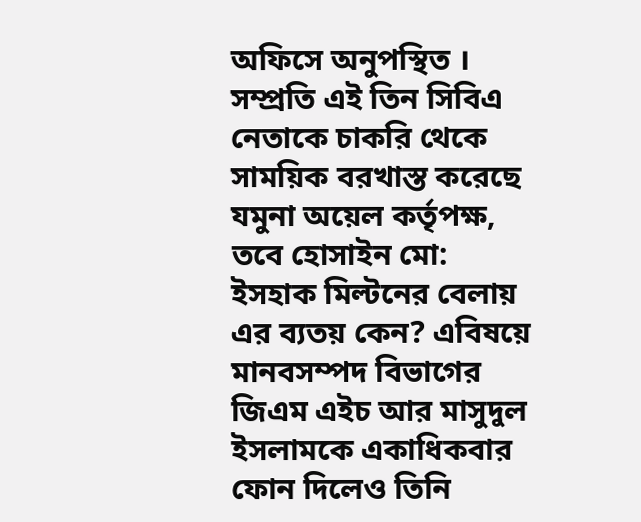অফিসে অনুপস্থিত । সম্প্রতি এই তিন সিবিএ নেতাকে চাকরি থেকে সাময়িক বরখাস্ত করেছে যমুনা অয়েল কর্তৃপক্ষ, তবে হোসাইন মো: ইসহাক মিল্টনের বেলায় এর ব্যতয় কেন? এবিষয়ে মানবসম্পদ বিভাগের জিএম এইচ আর মাসুদুল ইসলামকে একাধিকবার ফোন দিলেও তিনি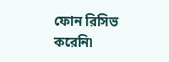ফোন রিসিভ করেনি৷